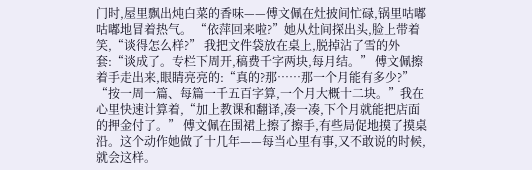门时,屋里飘出炖白菜的香味——傅文佩在灶披间忙碌,锅里咕嘟咕嘟地冒着热气。 “依萍回来啦?”她从灶间探出头,脸上带着笑,“谈得怎么样?” 我把文件袋放在桌上,脱掉沾了雪的外套:“谈成了。专栏下周开,稿费千字两块,每月结。” 傅文佩擦着手走出来,眼睛亮亮的:“真的?那……那一个月能有多少?” “按一周一篇、每篇一千五百字算,一个月大概十二块。”我在心里快速计算着,“加上教课和翻译,凑一凑,下个月就能把店面的押金付了。” 傅文佩在围裙上擦了擦手,有些局促地摸了摸桌沿。这个动作她做了十几年——每当心里有事,又不敢说的时候,就会这样。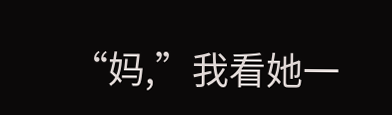“妈,”我看她一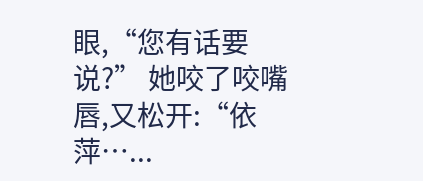眼,“您有话要说?” 她咬了咬嘴唇,又松开:“依萍…...